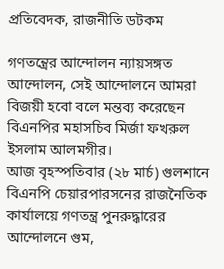প্রতিবেদক, রাজনীতি ডটকম

গণতন্ত্রের আন্দোলন ন্যায়সঙ্গত আন্দোলন, সেই আন্দোলনে আমরা বিজয়ী হবো বলে মন্তব্য করেছেন বিএনপির মহাসচিব মির্জা ফখরুল ইসলাম আলমগীর।
আজ বৃহস্পতিবার (২৮ মার্চ) গুলশানে বিএনপি চেয়ারপারসনের রাজনৈতিক কার্যালয়ে গণতন্ত্র পুনরুদ্ধারের আন্দোলনে গুম,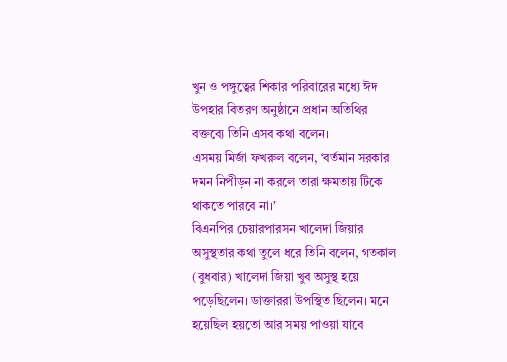খুন ও পঙ্গুত্বের শিকার পরিবারের মধ্যে ঈদ উপহার বিতরণ অনুষ্ঠানে প্রধান অতিথির বক্তব্যে তিনি এসব কথা বলেন।
এসময় মির্জা ফখরুল বলেন, ‘বর্তমান সরকার দমন নিপীড়ন না করলে তারা ক্ষমতায় টিকে থাকতে পারবে না।’
বিএনপির চেয়ারপারসন খালেদা জিয়ার অসুস্থতার কথা তুলে ধরে তিনি বলেন, গতকাল (বুধবার) খালেদা জিয়া খুব অসুস্থ হয়ে পড়েছিলেন। ডাক্তাররা উপস্থিত ছিলেন। মনে হয়েছিল হয়তো আর সময় পাওয়া যাবে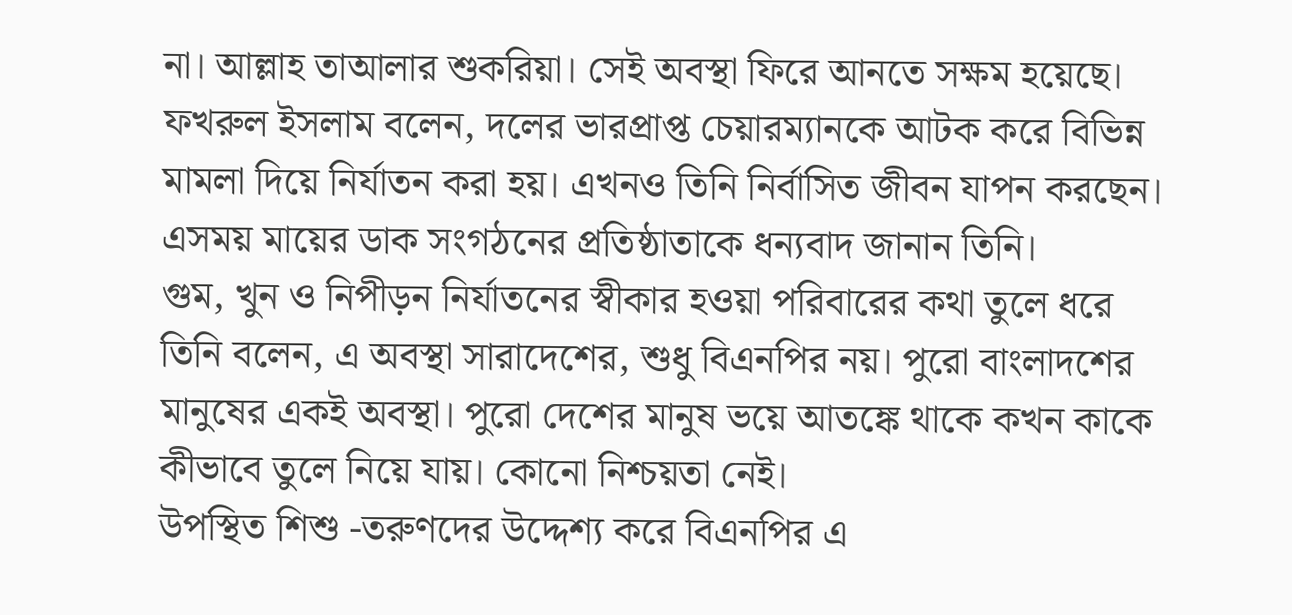না। আল্লাহ তাআলার শুকরিয়া। সেই অবস্থা ফিরে আনতে সক্ষম হয়েছে।
ফখরুল ইসলাম বলেন, দলের ভারপ্রাপ্ত চেয়ারম্যানকে আটক করে বিভিন্ন মামলা দিয়ে নির্যাতন করা হয়। এখনও তিনি নির্বাসিত জীবন যাপন করছেন। এসময় মায়ের ডাক সংগঠনের প্রতিষ্ঠাতাকে ধন্যবাদ জানান তিনি।
গুম, খুন ও নিপীড়ন নির্যাতনের স্বীকার হওয়া পরিবারের কথা তুলে ধরে তিনি বলেন, এ অবস্থা সারাদেশের, শুধু বিএনপির নয়। পুরো বাংলাদশের মানুষের একই অবস্থা। পুরো দেশের মানুষ ভয়ে আতঙ্কে থাকে কখন কাকে কীভাবে তুলে নিয়ে যায়। কোনো নিশ্চয়তা নেই।
উপস্থিত শিশু -তরুণদের উদ্দেশ্য করে বিএনপির এ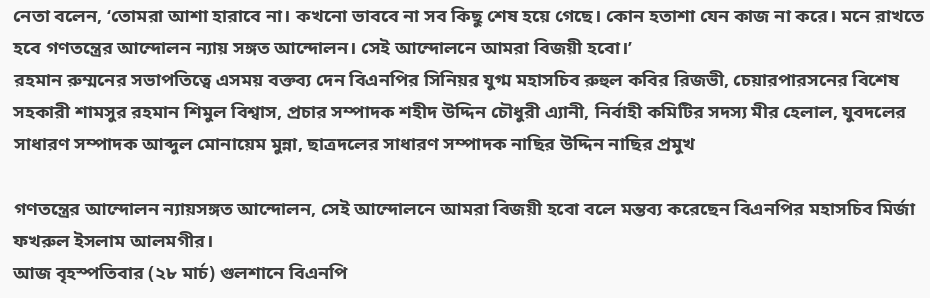নেতা বলেন, ‘তোমরা আশা হারাবে না। কখনো ভাববে না সব কিছু শেষ হয়ে গেছে। কোন হতাশা যেন কাজ না করে। মনে রাখতে হবে গণতন্ত্রের আন্দোলন ন্যায় সঙ্গত আন্দোলন। সেই আন্দোলনে আমরা বিজয়ী হবো।’
রহমান রুম্মনের সভাপতিত্বে এসময় বক্তব্য দেন বিএনপির সিনিয়র যুগ্ম মহাসচিব রুহুল কবির রিজভী, চেয়ারপারসনের বিশেষ সহকারী শামসুর রহমান শিমুল বিশ্বাস, প্রচার সম্পাদক শহীদ উদ্দিন চৌধুরী এ্যানী, নির্বাহী কমিটির সদস্য মীর হেলাল, যুবদলের সাধারণ সম্পাদক আব্দুল মোনায়েম মুন্না, ছাত্রদলের সাধারণ সম্পাদক নাছির উদ্দিন নাছির প্রমুখ

গণতন্ত্রের আন্দোলন ন্যায়সঙ্গত আন্দোলন, সেই আন্দোলনে আমরা বিজয়ী হবো বলে মন্তব্য করেছেন বিএনপির মহাসচিব মির্জা ফখরুল ইসলাম আলমগীর।
আজ বৃহস্পতিবার (২৮ মার্চ) গুলশানে বিএনপি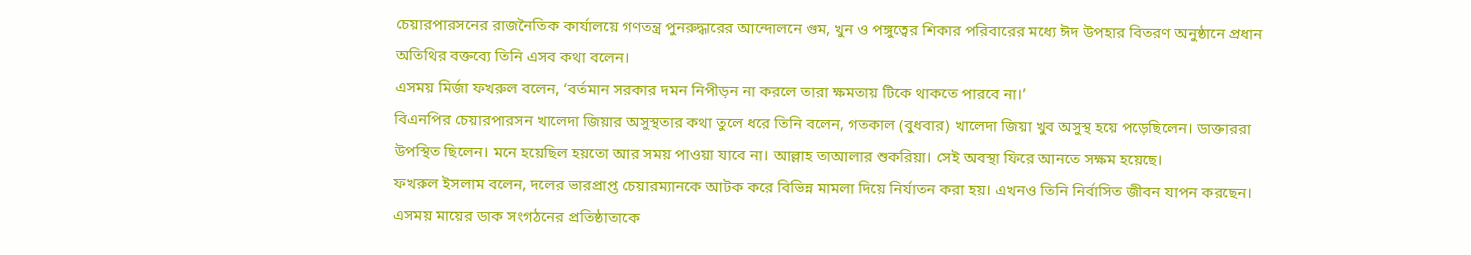চেয়ারপারসনের রাজনৈতিক কার্যালয়ে গণতন্ত্র পুনরুদ্ধারের আন্দোলনে গুম, খুন ও পঙ্গুত্বের শিকার পরিবারের মধ্যে ঈদ উপহার বিতরণ অনুষ্ঠানে প্রধান অতিথির বক্তব্যে তিনি এসব কথা বলেন।
এসময় মির্জা ফখরুল বলেন, ‘বর্তমান সরকার দমন নিপীড়ন না করলে তারা ক্ষমতায় টিকে থাকতে পারবে না।’
বিএনপির চেয়ারপারসন খালেদা জিয়ার অসুস্থতার কথা তুলে ধরে তিনি বলেন, গতকাল (বুধবার) খালেদা জিয়া খুব অসুস্থ হয়ে পড়েছিলেন। ডাক্তাররা উপস্থিত ছিলেন। মনে হয়েছিল হয়তো আর সময় পাওয়া যাবে না। আল্লাহ তাআলার শুকরিয়া। সেই অবস্থা ফিরে আনতে সক্ষম হয়েছে।
ফখরুল ইসলাম বলেন, দলের ভারপ্রাপ্ত চেয়ারম্যানকে আটক করে বিভিন্ন মামলা দিয়ে নির্যাতন করা হয়। এখনও তিনি নির্বাসিত জীবন যাপন করছেন। এসময় মায়ের ডাক সংগঠনের প্রতিষ্ঠাতাকে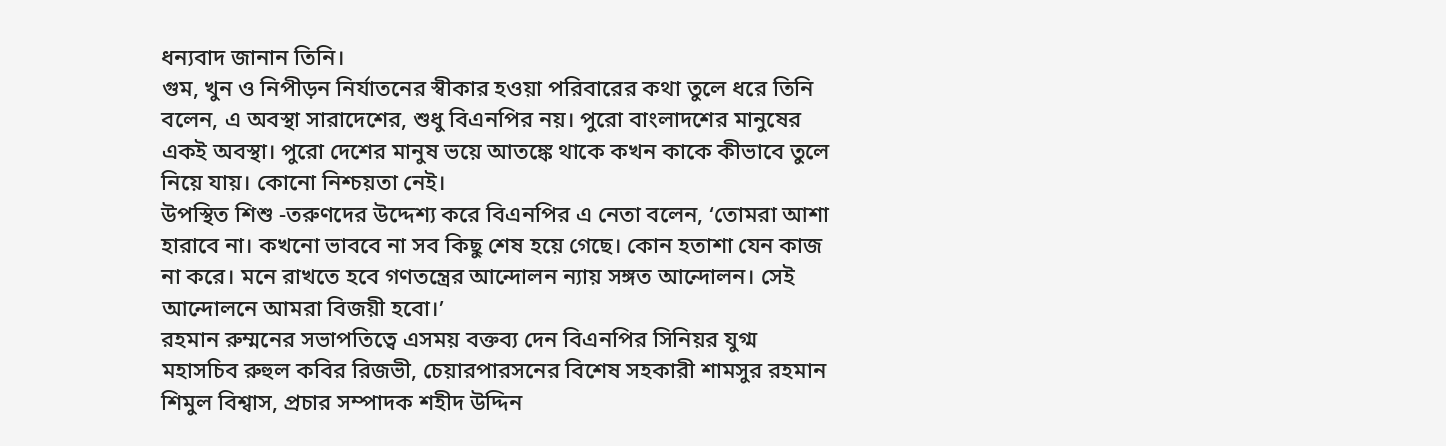ধন্যবাদ জানান তিনি।
গুম, খুন ও নিপীড়ন নির্যাতনের স্বীকার হওয়া পরিবারের কথা তুলে ধরে তিনি বলেন, এ অবস্থা সারাদেশের, শুধু বিএনপির নয়। পুরো বাংলাদশের মানুষের একই অবস্থা। পুরো দেশের মানুষ ভয়ে আতঙ্কে থাকে কখন কাকে কীভাবে তুলে নিয়ে যায়। কোনো নিশ্চয়তা নেই।
উপস্থিত শিশু -তরুণদের উদ্দেশ্য করে বিএনপির এ নেতা বলেন, ‘তোমরা আশা হারাবে না। কখনো ভাববে না সব কিছু শেষ হয়ে গেছে। কোন হতাশা যেন কাজ না করে। মনে রাখতে হবে গণতন্ত্রের আন্দোলন ন্যায় সঙ্গত আন্দোলন। সেই আন্দোলনে আমরা বিজয়ী হবো।’
রহমান রুম্মনের সভাপতিত্বে এসময় বক্তব্য দেন বিএনপির সিনিয়র যুগ্ম মহাসচিব রুহুল কবির রিজভী, চেয়ারপারসনের বিশেষ সহকারী শামসুর রহমান শিমুল বিশ্বাস, প্রচার সম্পাদক শহীদ উদ্দিন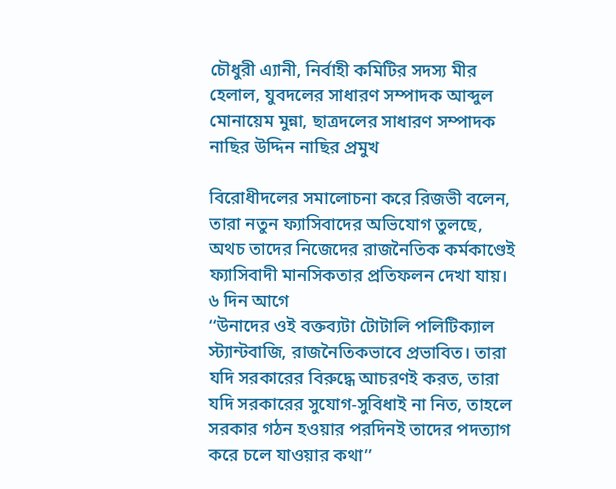চৌধুরী এ্যানী, নির্বাহী কমিটির সদস্য মীর হেলাল, যুবদলের সাধারণ সম্পাদক আব্দুল মোনায়েম মুন্না, ছাত্রদলের সাধারণ সম্পাদক নাছির উদ্দিন নাছির প্রমুখ

বিরোধীদলের সমালোচনা করে রিজভী বলেন, তারা নতুন ফ্যাসিবাদের অভিযোগ তুলছে, অথচ তাদের নিজেদের রাজনৈতিক কর্মকাণ্ডেই ফ্যাসিবাদী মানসিকতার প্রতিফলন দেখা যায়।
৬ দিন আগে
‘‘উনাদের ওই বক্তব্যটা টোটালি পলিটিক্যাল স্ট্যান্টবাজি, রাজনৈতিকভাবে প্রভাবিত। তারা যদি সরকারের বিরুদ্ধে আচরণই করত, তারা যদি সরকারের সুযোগ-সুবিধাই না নিত, তাহলে সরকার গঠন হওয়ার পরদিনই তাদের পদত্যাগ করে চলে যাওয়ার কথা’’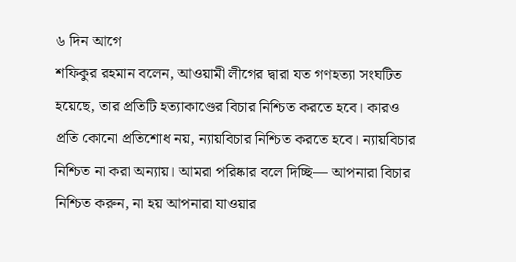৬ দিন আগে
শফিকুর রহমান বলেন, আওয়ামী লীগের দ্বারা যত গণহত্যা সংঘটিত হয়েছে, তার প্রতিটি হত্যাকাণ্ডের বিচার নিশ্চিত করতে হবে। কারও প্রতি কোনো প্রতিশোধ নয়, ন্যায়বিচার নিশ্চিত করতে হবে। ন্যায়বিচার নিশ্চিত না করা অন্যায়। আমরা পরিষ্কার বলে দিচ্ছি— আপনারা বিচার নিশ্চিত করুন, না হয় আপনারা যাওয়ার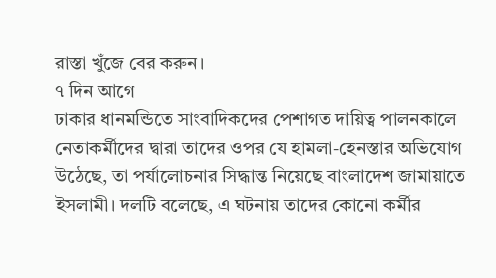রাস্তা খুঁজে বের করুন।
৭ দিন আগে
ঢাকার ধানমন্ডিতে সাংবাদিকদের পেশাগত দায়িত্ব পালনকালে নেতাকর্মীদের দ্বারা তাদের ওপর যে হামলা-হেনস্তার অভিযোগ উঠেছে, তা পর্যালোচনার সিদ্ধান্ত নিয়েছে বাংলাদেশ জামায়াতে ইসলামী। দলটি বলেছে, এ ঘটনায় তাদের কোনো কর্মীর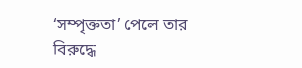‘সম্পৃক্ততা’ পেলে তার বিরুদ্ধে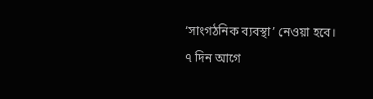‘সাংগঠনিক ব্যবস্থা’ নেওয়া হবে।
৭ দিন আগে